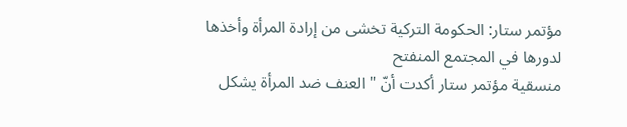مؤتمر ستار: الحكومة التركية تخشى من إرادة المرأة وأخذها لدورها في المجتمع المنفتح
منسقية مؤتمر ستار أكدت أنّ " العنف ضد المرأة يشكل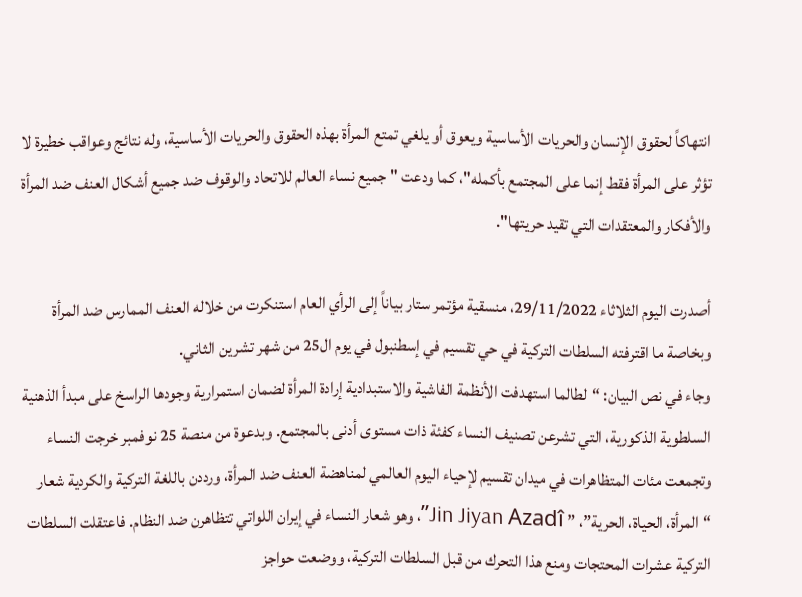انتهاكاً لحقوق الإنسان والحريات الأساسية ويعوق أو يلغي تمتع المرأة بهذه الحقوق والحريات الأساسية، وله نتائج وعواقب خطيرة لا تؤثر على المرأة فقط إنما على المجتمع بأكمله"، كما ودعت " جميع نساء العالم للاتحاد والوقوف ضد جميع أشكال العنف ضد المرأة والأفكار والمعتقدات التي تقيد حريتها".

أصدرت اليوم الثلاثاء 29/11/2022، منسقية مؤتمر ستار بياناً إلى الرأي العام استنكرت من خلاله العنف الممارس ضد المرأة وبخاصة ما اقترفته السلطات التركية في حي تقسيم في إسطنبول في يوم ال25 من شهر تشرين الثاني.
وجاء في نص البيان: “لطالما استهدفت الأنظمة الفاشية والاستبدادية إرادة المرأة لضمان استمرارية وجودها الراسخ على مبدأ الذهنية السلطوية الذكورية، التي تشرعن تصنيف النساء كفئة ذات مستوى أدنى بالمجتمع. وبدعوة من منصة 25 نوفمبر خرجت النساء وتجمعت مئات المتظاهرات في ميدان تقسيم لإحياء اليوم العالمي لمناهضة العنف ضد المرأة، ورددن باللغة التركية والكردية شعار “المرأة، الحياة، الحرية”، ” Jin Jiyan Azadî”، وهو شعار النساء في إيران اللواتي تتظاهرن ضد النظام. فاعتقلت السلطات التركية عشرات المحتجات ومنع هذا التحرك من قبل السلطات التركية، ووضعت حواجز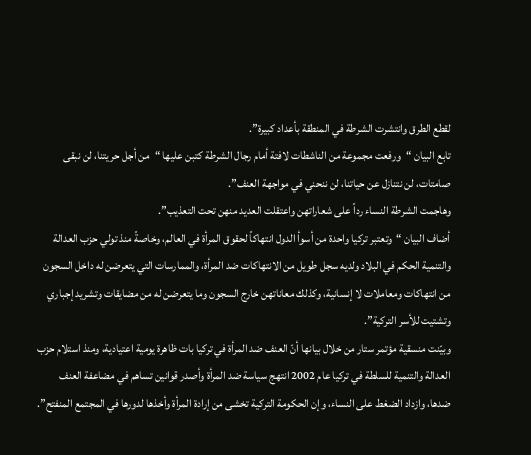لقطع الطرق وانتشرت الشرطة في المنطقة بأعداد كبيرة”.
تابع البيان “ورفعت مجموعة من الناشطات لافتة أمام رجال الشرطة كتبن عليها “من أجل حريتنا، لن نبقى صامتات، لن نتنازل عن حياتنا، لن ننحني في مواجهة العنف”.
وهاجمت الشرطة النساء رداً على شعاراتهن واعتقلت العديد منهن تحت التعذيب”.
أضاف البيان “وتعتبر تركيا واحدة من أسوأ الدول انتهاكاً لحقوق المرأة في العالم، وخاصةً منذ تولي حزب العدالة والتنمية الحكم في البلاد ولديه سجل طويل من الانتهاكات ضد المرأة، والممارسات التي يتعرضن له داخل السجون من انتهاكات ومعاملات لا إنسانية، وكذلك معاناتهن خارج السجون وما يتعرضن له من مضايقات وتشريد إجباري وتشتيت للأسر التركية”.
وبيّنت منسقية مؤتمر ستار من خلال بيانها أنّ العنف ضد المرأة في تركيا بات ظاهرة يومية اعتيادية، ومنذ استلام حزب العدالة والتنمية للسلطة في تركيا عام 2002 انتهج سياسة ضد المرأة وأصدر قوانين تساهم في مضاعفة العنف ضدها، وازداد الضغط على النساء، وإن الحكومة التركية تخشى من إرادة المرأة وأخذها لدورها في المجتمع المنفتح”.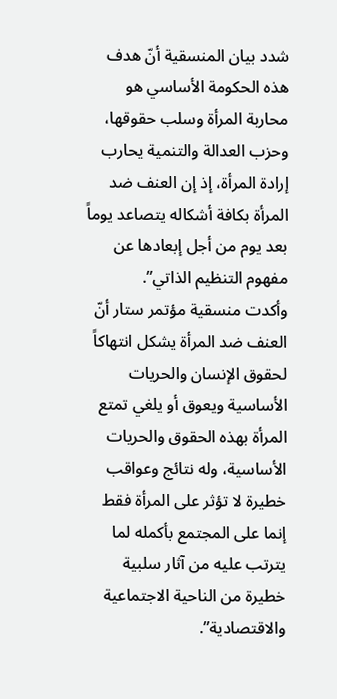شدد بيان المنسقية أنّ هدف هذه الحكومة الأساسي هو محاربة المرأة وسلب حقوقها، وحزب العدالة والتنمية يحارب إرادة المرأة، إذ إن العنف ضد المرأة بكافة أشكاله يتصاعد يوماً بعد يوم من أجل إبعادها عن مفهوم التنظيم الذاتي”.
وأكدت منسقية مؤتمر ستار أنّ العنف ضد المرأة يشكل انتهاكاً لحقوق الإنسان والحريات الأساسية ويعوق أو يلغي تمتع المرأة بهذه الحقوق والحريات الأساسية، وله نتائج وعواقب خطيرة لا تؤثر على المرأة فقط إنما على المجتمع بأكمله لما يترتب عليه من آثار سلبية خطيرة من الناحية الاجتماعية والاقتصادية”.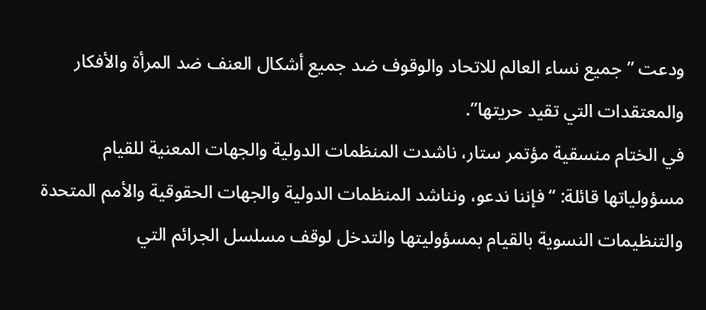ودعت ” جميع نساء العالم للاتحاد والوقوف ضد جميع أشكال العنف ضد المرأة والأفكار والمعتقدات التي تقيد حريتها”.
في الختام منسقية مؤتمر ستار، ناشدت المنظمات الدولية والجهات المعنية للقيام مسؤولياتها قائلة: “فإننا ندعو، ونناشد المنظمات الدولية والجهات الحقوقية والأمم المتحدة والتنظيمات النسوية بالقيام بمسؤوليتها والتدخل لوقف مسلسل الجرائم التي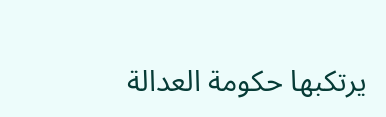يرتكبها حكومة العدالة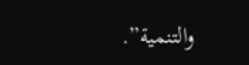والتنمية”.